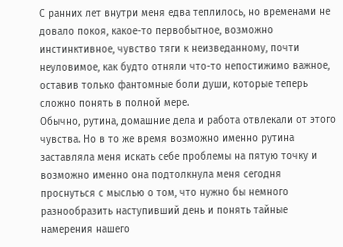С ранних лет внутри меня едва теплилось, но временами не довало покоя, какое-то первобытное, возможно инстинктивное, чувство тяги к неизведанному, почти неуловимое, как будто отняли что-то непостижимо важное, оставив только фантомные боли души, которые теперь сложно понять в полной мере.
Обычно, рутина, домашние дела и работа отвлекали от этого чувства. Но в то же время возможно именно рутина заставляла меня искать себе проблемы на пятую точку и возможно именно она подтолкнула меня сегодня проснуться с мыслью о том, что нужно бы немного разнообразить наступивший день и понять тайные намерения нашего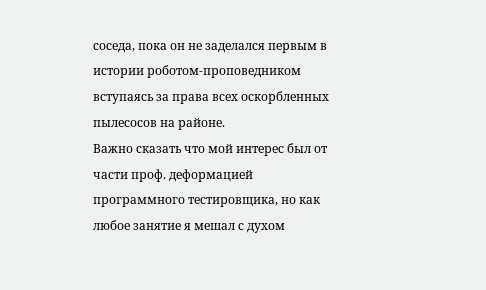соседа, пока он не заделался первым в истории роботом-проповедником вступаясь за права всех оскорбленных пылесосов на районе.
Важно сказать что мой интерес был от части проф. деформацией программного тестировщика, но как любое занятие я мешал с духом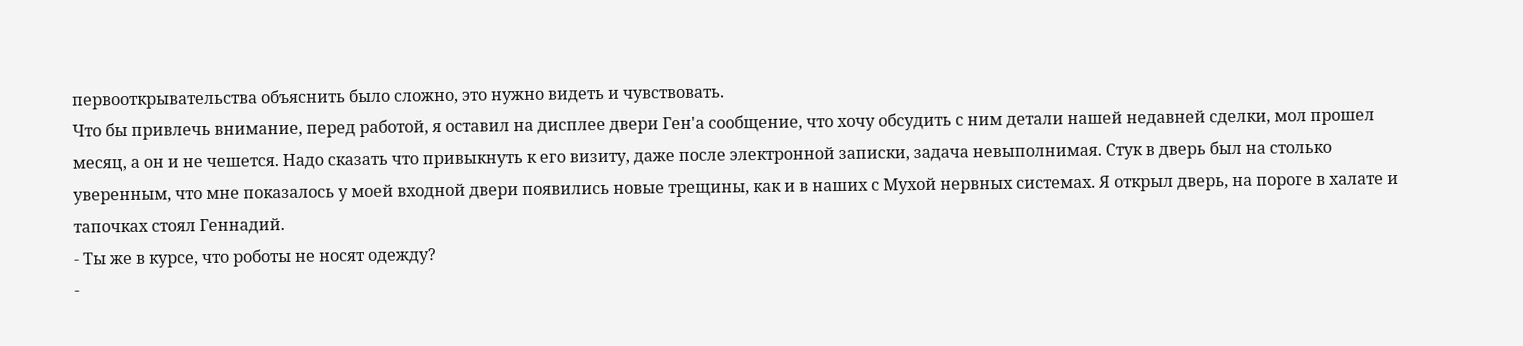первооткрывательства объяснить было сложно, это нужно видеть и чувствовать.
Что бы привлечь внимание, перед работой, я оставил на дисплее двери Ген'а сообщение, что хочу обсудить с ним детали нашей недавней сделки, мол прошел месяц, а он и не чешется. Надо сказать что привыкнуть к его визиту, даже после электронной записки, задача невыполнимая. Стук в дверь был на столько уверенным, что мне показалось у моей входной двери появились новые трещины, как и в наших с Мухой нервных системах. Я открыл дверь, на пороге в халате и тапочках стоял Геннадий.
- Ты же в курсе, что роботы не носят одежду?
-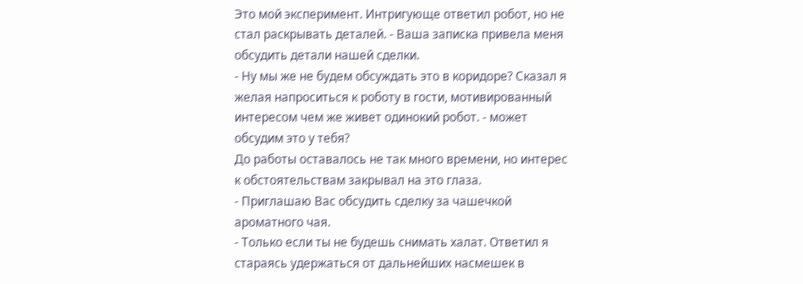Это мой эксперимент. Интригующе ответил робот, но не стал раскрывать деталей. - Ваша записка привела меня обсудить детали нашей сделки.
- Ну мы же не будем обсуждать это в коридоре? Сказал я желая напроситься к роботу в гости, мотивированный интересом чем же живет одинокий робот. - может обсудим это у тебя?
До работы оставалось не так много времени, но интерес к обстоятельствам закрывал на это глаза.
- Приглашаю Вас обсудить сделку за чашечкой ароматного чая.
- Только если ты не будешь снимать халат. Ответил я стараясь удержаться от дальнейших насмешек в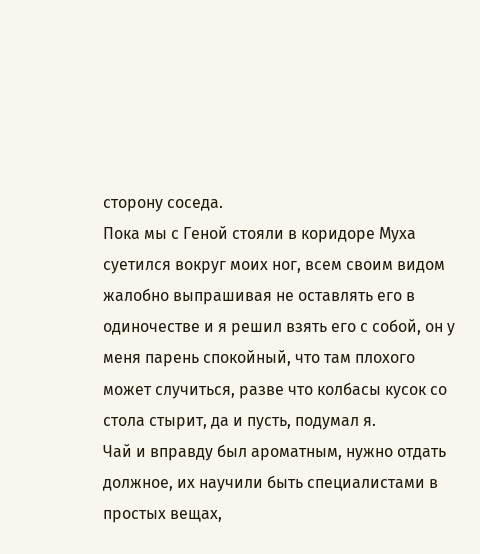сторону соседа.
Пока мы с Геной стояли в коридоре Муха суетился вокруг моих ног, всем своим видом жалобно выпрашивая не оставлять его в одиночестве и я решил взять его с собой, он у меня парень спокойный, что там плохого может случиться, разве что колбасы кусок со стола стырит, да и пусть, подумал я.
Чай и вправду был ароматным, нужно отдать должное, их научили быть специалистами в простых вещах,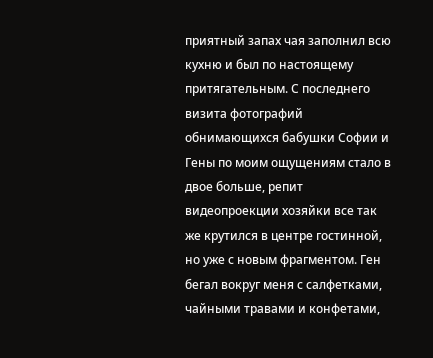приятный запах чая заполнил всю кухню и был по настоящему притягательным. С последнего визита фотографий обнимающихся бабушки Софии и Гены по моим ощущениям стало в двое больше, репит видеопроекции хозяйки все так же крутился в центре гостинной, но уже с новым фрагментом. Ген бегал вокруг меня с салфетками, чайными травами и конфетами,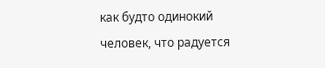как будто одинокий человек, что радуется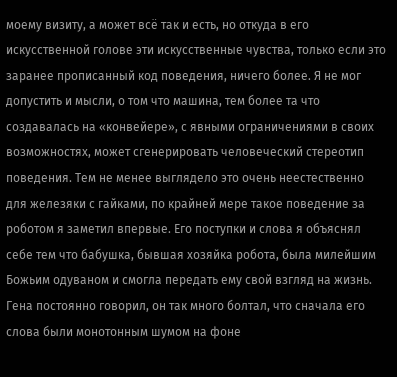моему визиту, а может всё так и есть, но откуда в его искусственной голове эти искусственные чувства, только если это заранее прописанный код поведения, ничего более. Я не мог допустить и мысли, о том что машина, тем более та что создавалась на «конвейере», с явными ограничениями в своих возможностях, может сгенерировать человеческий стереотип поведения. Тем не менее выглядело это очень неестественно для железяки с гайками, по крайней мере такое поведение за роботом я заметил впервые. Его поступки и слова я объяснял себе тем что бабушка, бывшая хозяйка робота, была милейшим Божьим одуваном и смогла передать ему свой взгляд на жизнь.
Гена постоянно говорил, он так много болтал, что сначала его слова были монотонным шумом на фоне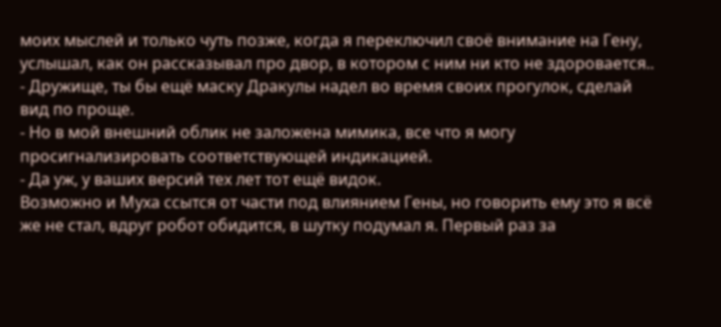моих мыслей и только чуть позже, когда я переключил своё внимание на Гену, услышал, как он рассказывал про двор, в котором с ним ни кто не здоровается..
- Дружище, ты бы ещё маску Дракулы надел во время своих прогулок, сделай вид по проще.
- Но в мой внешний облик не заложена мимика, все что я могу просигнализировать соответствующей индикацией.
- Да уж, у ваших версий тех лет тот ещё видок.
Возможно и Муха ссытся от части под влиянием Гены, но говорить ему это я всё же не стал, вдруг робот обидится, в шутку подумал я. Первый раз за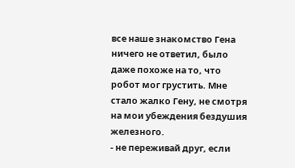все наше знакомство Гена ничего не ответил, было даже похоже на то, что робот мог грустить. Мне стало жалко Гену, не смотря на мои убеждения бездушия железного.
- не переживай друг, если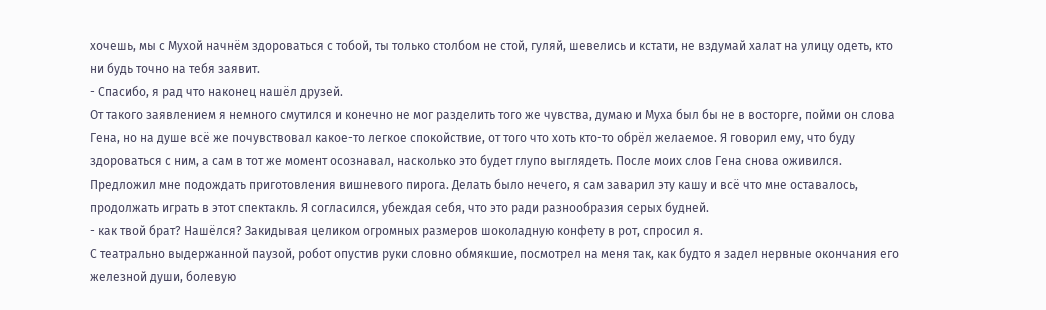хочешь, мы с Мухой начнём здороваться с тобой, ты только столбом не стой, гуляй, шевелись и кстати, не вздумай халат на улицу одеть, кто ни будь точно на тебя заявит.
- Спасибо, я рад что наконец нашёл друзей.
От такого заявлением я немного смутился и конечно не мог разделить того же чувства, думаю и Муха был бы не в восторге, пойми он слова Гена, но на душе всё же почувствовал какое-то легкое спокойствие, от того что хоть кто-то обрёл желаемое. Я говорил ему, что буду здороваться с ним, а сам в тот же момент осознавал, насколько это будет глупо выглядеть. После моих слов Гена снова оживился. Предложил мне подождать приготовления вишневого пирога. Делать было нечего, я сам заварил эту кашу и всё что мне оставалось, продолжать играть в этот спектакль. Я согласился, убеждая себя, что это ради разнообразия серых будней.
- как твой брат? Нашёлся? Закидывая целиком огромных размеров шоколадную конфету в рот, спросил я.
С театрально выдержанной паузой, робот опустив руки словно обмякшие, посмотрел на меня так, как будто я задел нервные окончания его железной души, болевую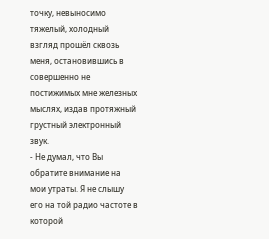точку, невыносимо тяжелый, холодный взгляд прошёл сквозь меня, остановившись в совершенно не постижимых мне железных мыслях, издав протяжный грустный электронный звук.
- Не думал, что Вы обратите внимание на мои утраты. Я не слышу его на той радио частоте в которой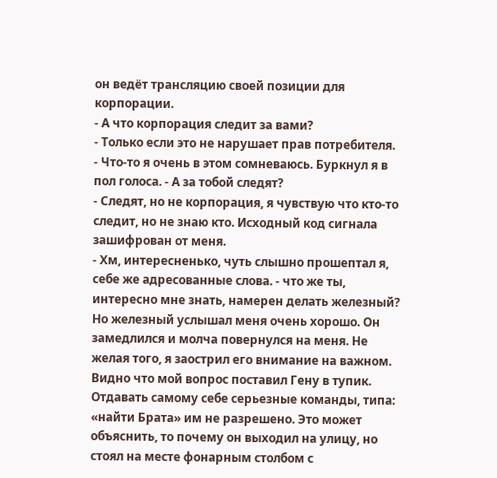он ведёт трансляцию своей позиции для корпорации.
- А что корпорация следит за вами?
- Только если это не нарушает прав потребителя.
- Что-то я очень в этом сомневаюсь. Буркнул я в пол голоса. - А за тобой следят?
- Следят, но не корпорация, я чувствую что кто-то следит, но не знаю кто. Исходный код сигнала зашифрован от меня.
- Хм, интересненько, чуть слышно прошептал я, себе же адресованные слова. - что же ты, интересно мне знать, намерен делать железный?
Но железный услышал меня очень хорошо. Он замедлился и молча повернулся на меня. Не желая того, я заострил его внимание на важном. Видно что мой вопрос поставил Гену в тупик. Отдавать самому себе серьезные команды, типа: «найти Брата» им не разрешено. Это может объяснить, то почему он выходил на улицу, но стоял на месте фонарным столбом с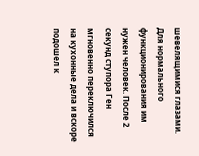шевелящимися глазами. Для нормального функционирования им нужен человек. После 2 секунд ступора Ген мгновенно переключился на кухонные дела и вскоре подошел к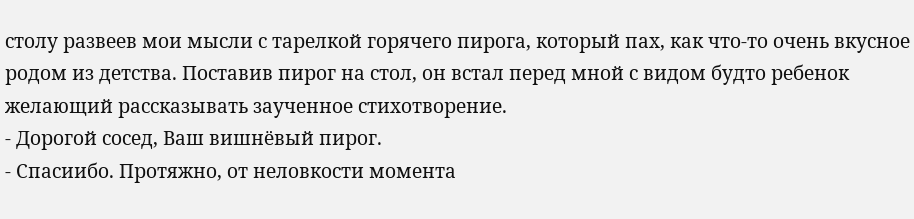столу развеев мои мысли с тарелкой горячего пирога, который пах, как что-то очень вкусное родом из детства. Поставив пирог на стол, он встал перед мной с видом будто ребенок желающий рассказывать заученное стихотворение.
- Дорогой сосед, Ваш вишнёвый пирог.
- Спасиибо. Протяжно, от неловкости момента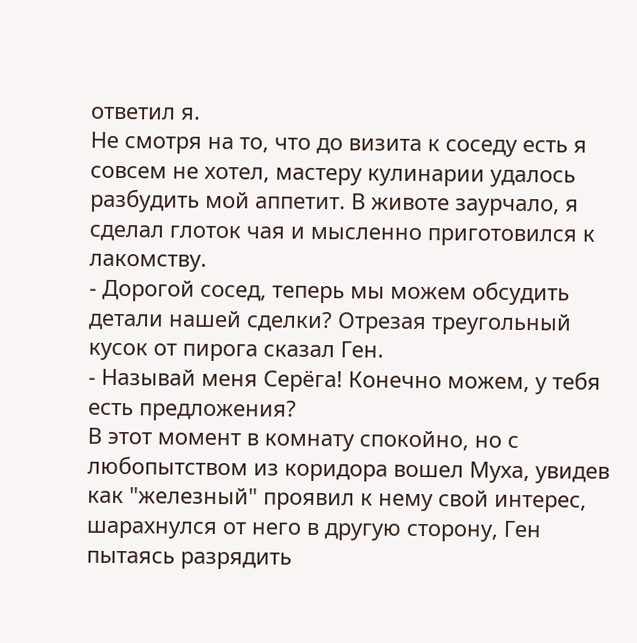ответил я.
Не смотря на то, что до визита к соседу есть я совсем не хотел, мастеру кулинарии удалось разбудить мой аппетит. В животе заурчало, я сделал глоток чая и мысленно приготовился к лакомству.
- Дорогой сосед, теперь мы можем обсудить детали нашей сделки? Отрезая треугольный кусок от пирога сказал Ген.
- Называй меня Серёга! Конечно можем, у тебя есть предложения?
В этот момент в комнату спокойно, но с любопытством из коридора вошел Муха, увидев как "железный" проявил к нему свой интерес, шарахнулся от него в другую сторону, Ген пытаясь разрядить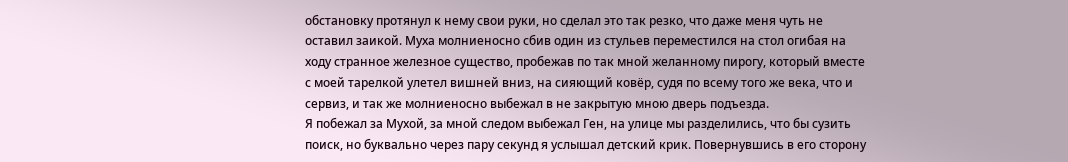обстановку протянул к нему свои руки, но сделал это так резко, что даже меня чуть не оставил заикой. Муха молниеносно сбив один из стульев переместился на стол огибая на ходу странное железное существо, пробежав по так мной желанному пирогу, который вместе с моей тарелкой улетел вишней вниз, на сияющий ковёр, судя по всему того же века, что и сервиз, и так же молниеносно выбежал в не закрытую мною дверь подъезда.
Я побежал за Мухой, за мной следом выбежал Ген, на улице мы разделились, что бы сузить поиск, но буквально через пару секунд я услышал детский крик. Повернувшись в его сторону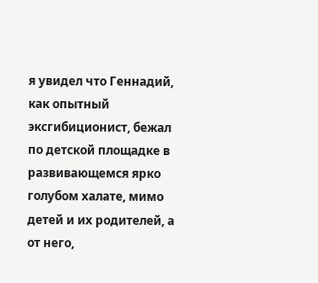я увидел что Геннадий, как опытный эксгибиционист, бежал по детской площадке в развивающемся ярко голубом халате, мимо детей и их родителей, а от него,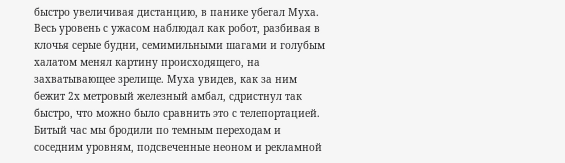быстро увеличивая дистанцию, в панике убегал Муха. Весь уровень с ужасом наблюдал как робот, разбивая в клочья серые будни, семимильными шагами и голубым халатом менял картину происходящего, на захватывающее зрелище. Муха увидев, как за ним бежит 2х метровый железный амбал, сдристнул так быстро, что можно было сравнить это с телепортацией.
Битый час мы бродили по темным переходам и соседним уровням, подсвеченные неоном и рекламной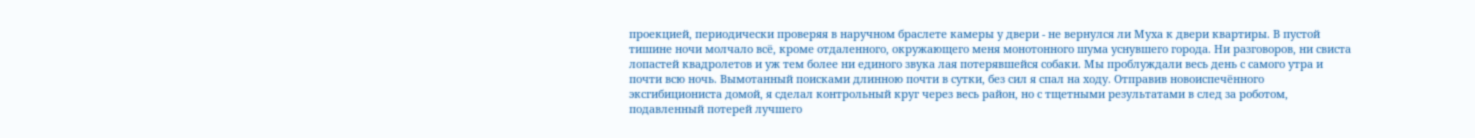проекцией, периодически проверяя в наручном браслете камеры у двери - не вернулся ли Муха к двери квартиры. В пустой тишине ночи молчало всё, кроме отдаленного, окружающего меня монотонного шума уснувшего города. Ни разговоров, ни свиста лопастей квадролетов и уж тем более ни единого звука лая потерявшейся собаки. Мы проблуждали весь день с самого утра и почти всю ночь. Вымотанный поисками длинною почти в сутки, без сил я спал на ходу. Отправив новоиспечённого эксгибициониста домой, я сделал контрольный круг через весь район, но с тщетными результатами в след за роботом, подавленный потерей лучшего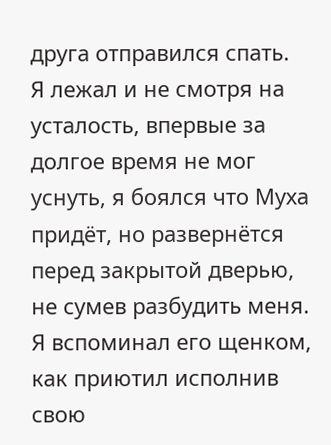друга отправился спать.
Я лежал и не смотря на усталость, впервые за долгое время не мог уснуть, я боялся что Муха придёт, но развернётся перед закрытой дверью, не сумев разбудить меня. Я вспоминал его щенком, как приютил исполнив свою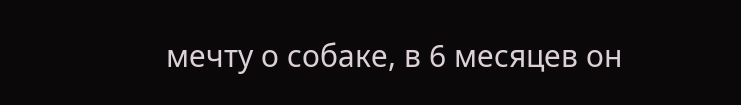мечту о собаке, в 6 месяцев он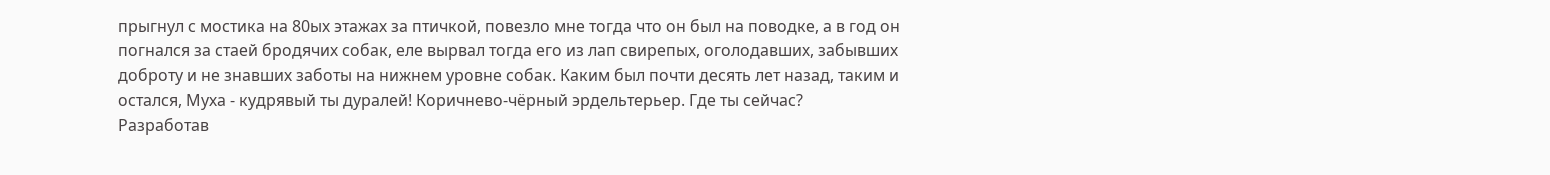прыгнул с мостика на 80ых этажах за птичкой, повезло мне тогда что он был на поводке, а в год он погнался за стаей бродячих собак, еле вырвал тогда его из лап свирепых, оголодавших, забывших доброту и не знавших заботы на нижнем уровне собак. Каким был почти десять лет назад, таким и остался, Муха - кудрявый ты дуралей! Коричнево-чёрный эрдельтерьер. Где ты сейчас?
Разработав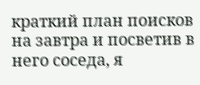краткий план поисков на завтра и посветив в него соседа, я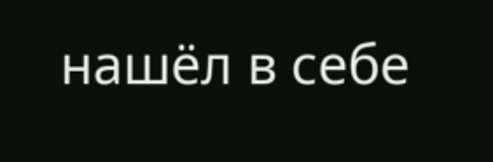нашёл в себе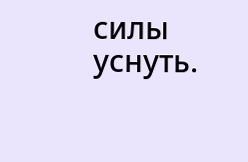силы уснуть.